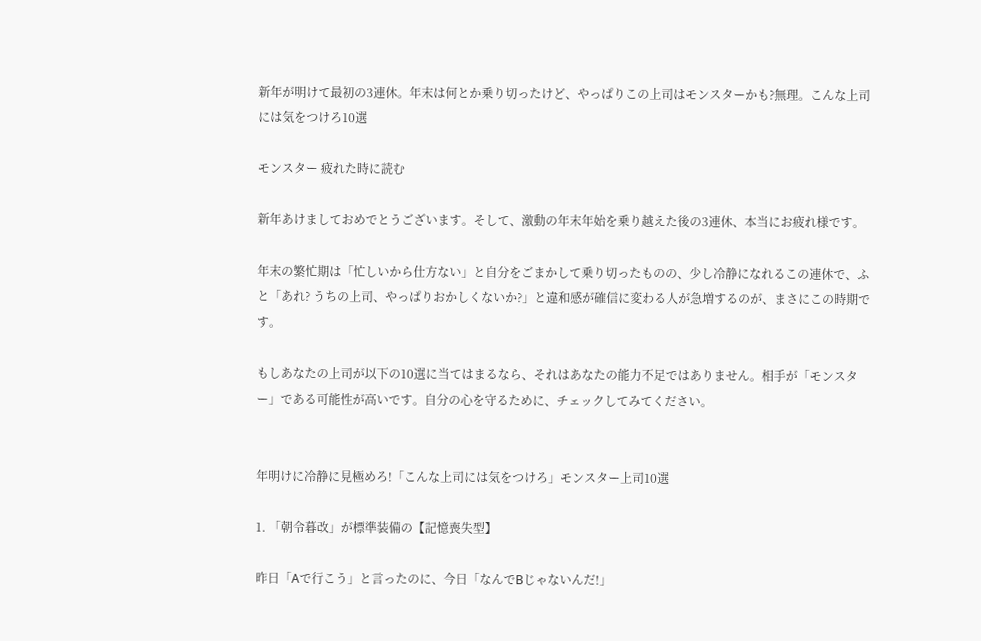新年が明けて最初の3連休。年末は何とか乗り切ったけど、やっぱりこの上司はモンスターかも?無理。こんな上司には気をつけろ10選

モンスター 疲れた時に読む

新年あけましておめでとうございます。そして、激動の年末年始を乗り越えた後の3連休、本当にお疲れ様です。

年末の繁忙期は「忙しいから仕方ない」と自分をごまかして乗り切ったものの、少し冷静になれるこの連休で、ふと「あれ? うちの上司、やっぱりおかしくないか?」と違和感が確信に変わる人が急増するのが、まさにこの時期です。

もしあなたの上司が以下の10選に当てはまるなら、それはあなたの能力不足ではありません。相手が「モンスター」である可能性が高いです。自分の心を守るために、チェックしてみてください。


年明けに冷静に見極めろ!「こんな上司には気をつけろ」モンスター上司10選

1. 「朝令暮改」が標準装備の【記憶喪失型】

昨日「Aで行こう」と言ったのに、今日「なんでBじゃないんだ!」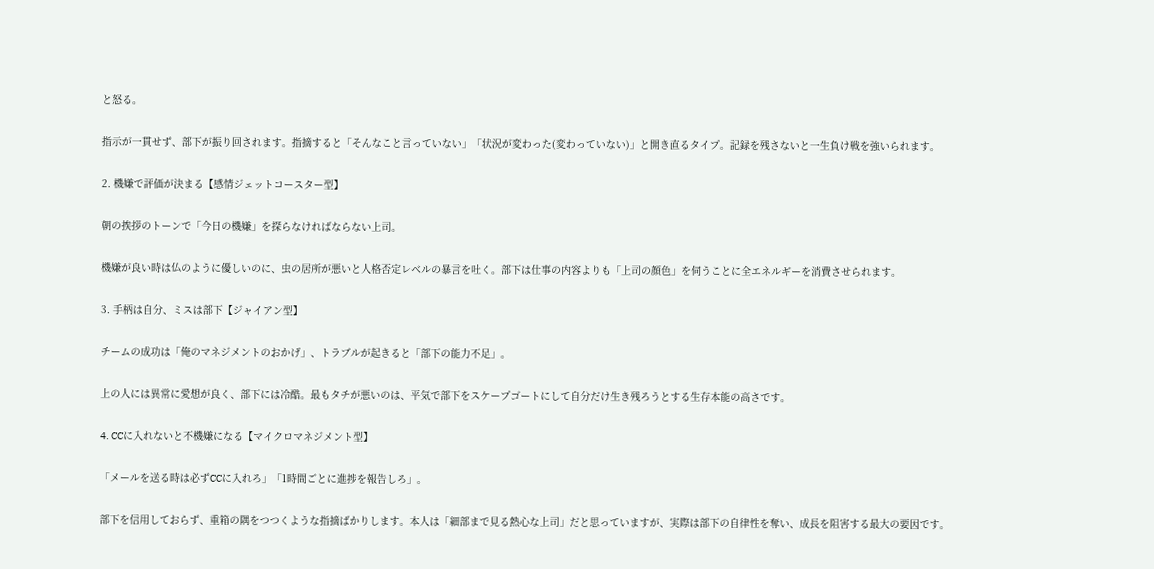と怒る。

指示が一貫せず、部下が振り回されます。指摘すると「そんなこと言っていない」「状況が変わった(変わっていない)」と開き直るタイプ。記録を残さないと一生負け戦を強いられます。

2. 機嫌で評価が決まる【感情ジェットコースター型】

朝の挨拶のトーンで「今日の機嫌」を探らなければならない上司。

機嫌が良い時は仏のように優しいのに、虫の居所が悪いと人格否定レベルの暴言を吐く。部下は仕事の内容よりも「上司の顔色」を伺うことに全エネルギーを消費させられます。

3. 手柄は自分、ミスは部下【ジャイアン型】

チームの成功は「俺のマネジメントのおかげ」、トラブルが起きると「部下の能力不足」。

上の人には異常に愛想が良く、部下には冷酷。最もタチが悪いのは、平気で部下をスケープゴートにして自分だけ生き残ろうとする生存本能の高さです。

4. CCに入れないと不機嫌になる【マイクロマネジメント型】

「メールを送る時は必ずCCに入れろ」「1時間ごとに進捗を報告しろ」。

部下を信用しておらず、重箱の隅をつつくような指摘ばかりします。本人は「細部まで見る熱心な上司」だと思っていますが、実際は部下の自律性を奪い、成長を阻害する最大の要因です。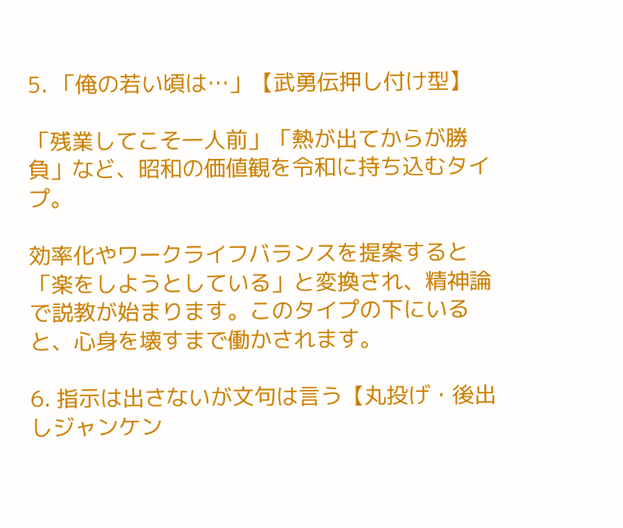5. 「俺の若い頃は…」【武勇伝押し付け型】

「残業してこそ一人前」「熱が出てからが勝負」など、昭和の価値観を令和に持ち込むタイプ。

効率化やワークライフバランスを提案すると「楽をしようとしている」と変換され、精神論で説教が始まります。このタイプの下にいると、心身を壊すまで働かされます。

6. 指示は出さないが文句は言う【丸投げ・後出しジャンケン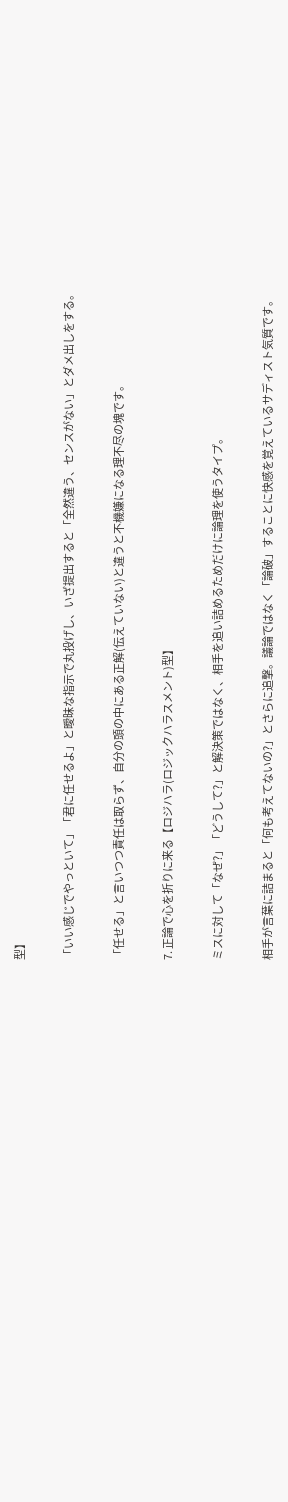型】

「いい感じでやっといて」「君に任せるよ」と曖昧な指示で丸投げし、いざ提出すると「全然違う、センスがない」とダメ出しをする。

「任せる」と言いつつ責任は取らず、自分の頭の中にある正解(伝えていない)と違うと不機嫌になる理不尽の塊です。

7. 正論で心を折りに来る【ロジハラ(ロジックハラスメント)型】

ミスに対して「なぜ?」「どうして?」と解決策ではなく、相手を追い詰めるためだけに論理を使うタイプ。

相手が言葉に詰まると「何も考えてないの?」とさらに追撃。議論ではなく「論破」することに快感を覚えているサディスト気質です。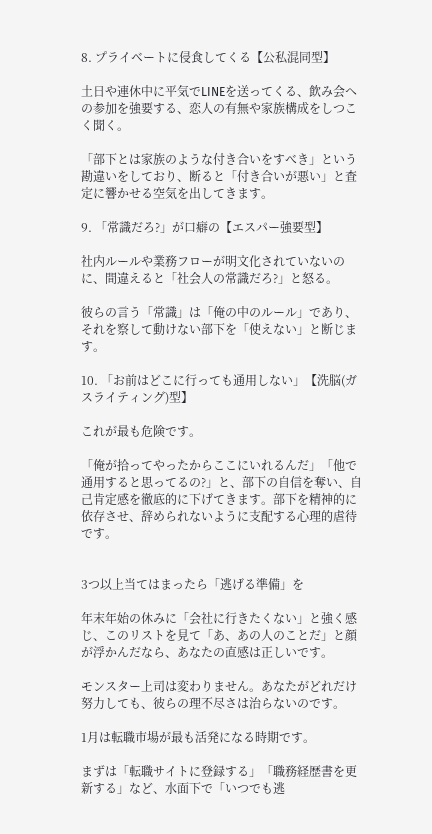8. プライベートに侵食してくる【公私混同型】

土日や連休中に平気でLINEを送ってくる、飲み会への参加を強要する、恋人の有無や家族構成をしつこく聞く。

「部下とは家族のような付き合いをすべき」という勘違いをしており、断ると「付き合いが悪い」と査定に響かせる空気を出してきます。

9. 「常識だろ?」が口癖の【エスパー強要型】

社内ルールや業務フローが明文化されていないのに、間違えると「社会人の常識だろ?」と怒る。

彼らの言う「常識」は「俺の中のルール」であり、それを察して動けない部下を「使えない」と断じます。

10. 「お前はどこに行っても通用しない」【洗脳(ガスライティング)型】

これが最も危険です。

「俺が拾ってやったからここにいれるんだ」「他で通用すると思ってるの?」と、部下の自信を奪い、自己肯定感を徹底的に下げてきます。部下を精神的に依存させ、辞められないように支配する心理的虐待です。


3つ以上当てはまったら「逃げる準備」を

年末年始の休みに「会社に行きたくない」と強く感じ、このリストを見て「あ、あの人のことだ」と顔が浮かんだなら、あなたの直感は正しいです。

モンスター上司は変わりません。あなたがどれだけ努力しても、彼らの理不尽さは治らないのです。

1月は転職市場が最も活発になる時期です。

まずは「転職サイトに登録する」「職務経歴書を更新する」など、水面下で「いつでも逃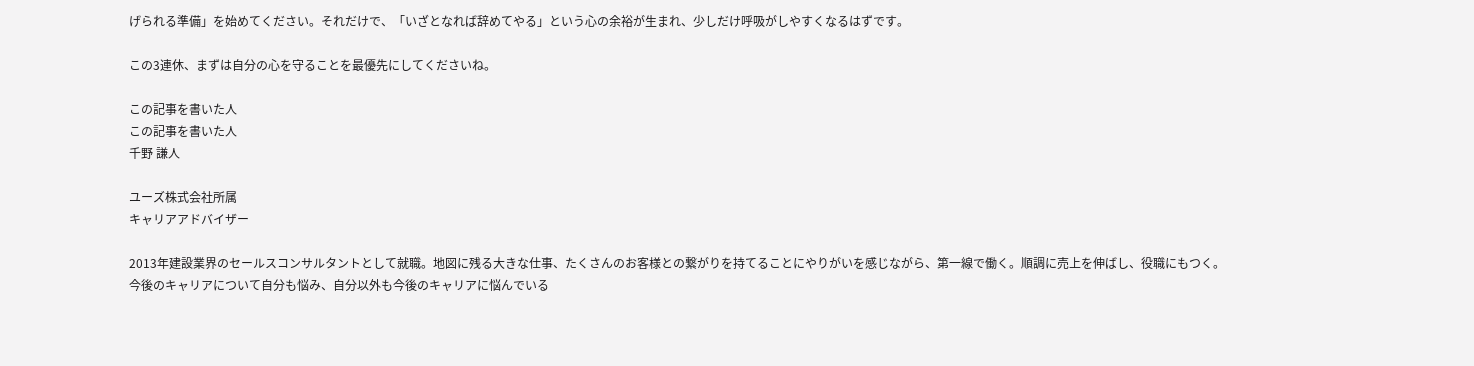げられる準備」を始めてください。それだけで、「いざとなれば辞めてやる」という心の余裕が生まれ、少しだけ呼吸がしやすくなるはずです。

この3連休、まずは自分の心を守ることを最優先にしてくださいね。

この記事を書いた人
この記事を書いた人
千野 謙人

ユーズ株式会社所属
キャリアアドバイザー

2013年建設業界のセールスコンサルタントとして就職。地図に残る大きな仕事、たくさんのお客様との繋がりを持てることにやりがいを感じながら、第一線で働く。順調に売上を伸ばし、役職にもつく。
今後のキャリアについて自分も悩み、自分以外も今後のキャリアに悩んでいる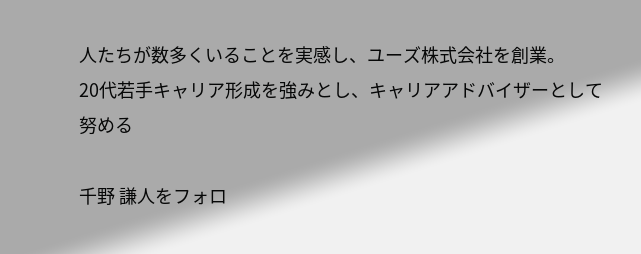人たちが数多くいることを実感し、ユーズ株式会社を創業。
20代若手キャリア形成を強みとし、キャリアアドバイザーとして努める

千野 謙人をフォロ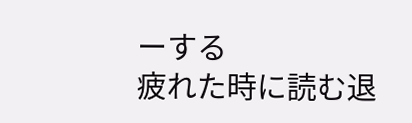ーする
疲れた時に読む退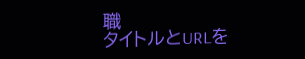職
タイトルとURLを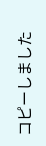コピーしました